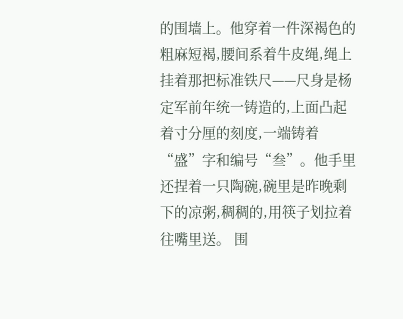的围墙上。他穿着一件深褐色的粗麻短褐,腰间系着牛皮绳,绳上挂着那把标准铁尺——尺身是杨定军前年统一铸造的,上面凸起着寸分厘的刻度,一端铸着“盛”字和编号“叁”。他手里还捏着一只陶碗,碗里是昨晚剩下的凉粥,稠稠的,用筷子划拉着往嘴里送。 围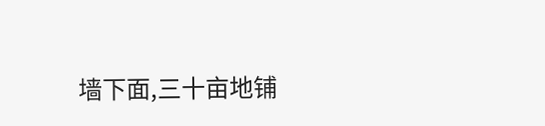墙下面,三十亩地铺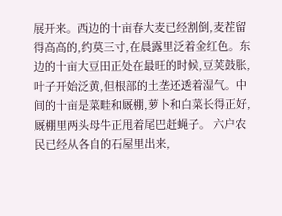展开来。西边的十亩春大麦已经割倒,麦茬留得高高的,约莫三寸,在晨露里泛着金红色。东边的十亩大豆田正处在最旺的时候,豆荚鼓胀,叶子开始泛黄,但根部的土垄还透着湿气。中间的十亩是菜畦和厩棚,萝卜和白菜长得正好,厩棚里两头母牛正甩着尾巴赶蝇子。 六户农民已经从各自的石屋里出来,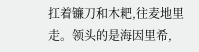扛着镰刀和木耙,往麦地里走。领头的是海因里希,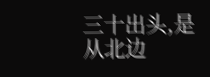三十出头,是从北边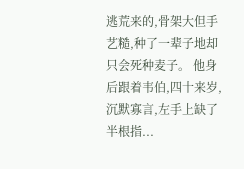逃荒来的,骨架大但手艺糙,种了一辈子地却只会死种麦子。 他身后跟着韦伯,四十来岁,沉默寡言,左手上缺了半根指...